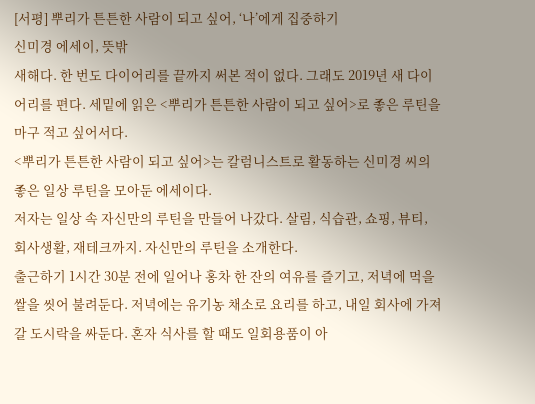[서평] 뿌리가 튼튼한 사람이 되고 싶어, ‘나’에게 집중하기
신미경 에세이, 뜻밖
새해다. 한 번도 다이어리를 끝까지 써본 적이 없다. 그래도 2019년 새 다이어리를 편다. 세밑에 읽은 <뿌리가 튼튼한 사람이 되고 싶어>로 좋은 루틴을 마구 적고 싶어서다.
<뿌리가 튼튼한 사람이 되고 싶어>는 칼럼니스트로 활동하는 신미경 씨의 좋은 일상 루틴을 모아둔 에세이다.
저자는 일상 속 자신만의 루틴을 만들어 나갔다. 살림, 식습관, 쇼핑, 뷰티, 회사생활, 재테크까지. 자신만의 루틴을 소개한다.
출근하기 1시간 30분 전에 일어나 홍차 한 잔의 여유를 즐기고, 저녁에 먹을 쌀을 씻어 불려둔다. 저녁에는 유기농 채소로 요리를 하고, 내일 회사에 가져갈 도시락을 싸둔다. 혼자 식사를 할 때도 일회용품이 아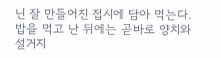닌 잘 만들어진 접시에 담아 먹는다. 밥을 먹고 난 뒤에는 곧바로 양치와 설거지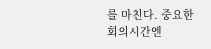를 마친다. 중요한 회의시간엔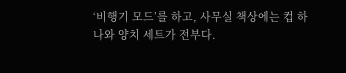‘비행기 모드’를 하고, 사무실 책상에는 컵 하나와 양치 세트가 전부다.